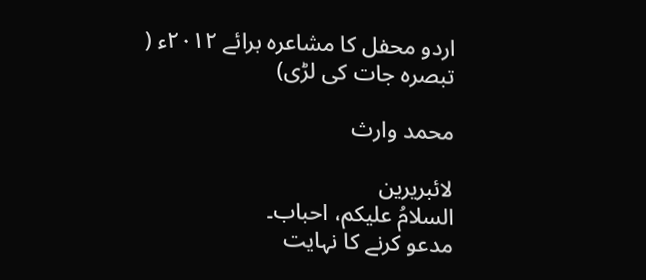اردو محفل کا مشاعرہ برائے ۲۰۱۲ء ( تبصرہ جات کی لڑی)

محمد وارث

لائبریرین
السلامُ علیکم، احباب۔
مدعو کرنے کا نہایت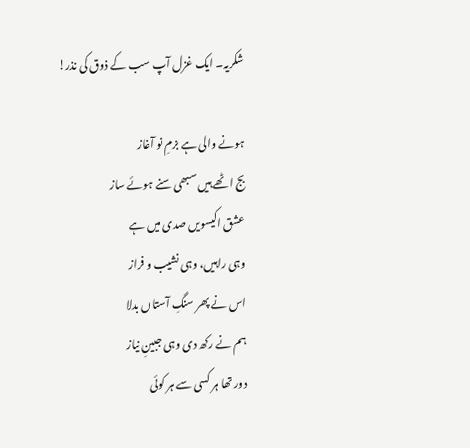شکریہ۔ ایک غزل آپ سب کے ذوق کی نذر!

ہونے والی ہے بزمِ نو آغاز
بج اٹھے ہیں سبھی سنے ہوئے ساز
عشق اکیسویں صدی میں ہے
وہی راہیں، وہی نشیب و فراز
اس نے پھر سنگِ آستاں بدلا
ہم نے رکھ دی وہی جبینِ نیاز
دور تھا ہر کسی سے ہر کوئی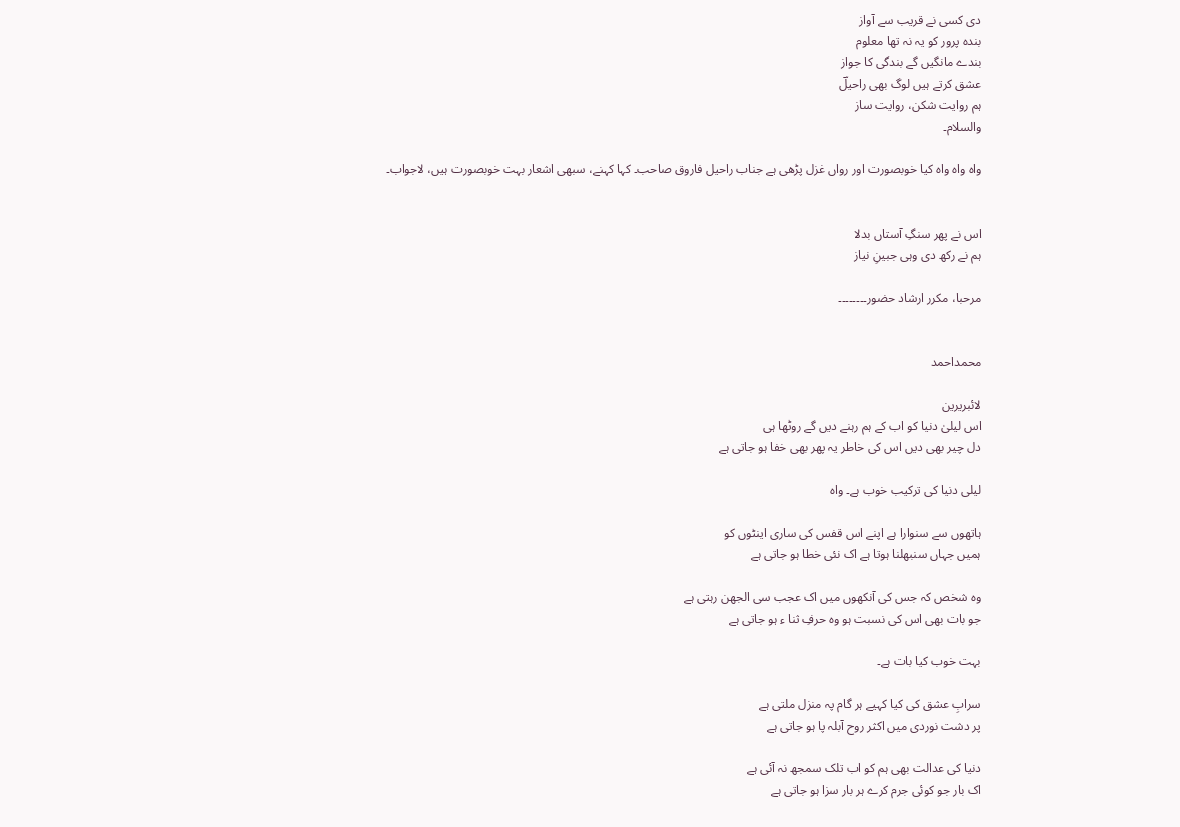دی کسی نے قریب سے آواز
بندہ پرور کو یہ نہ تھا معلوم
بندے مانگیں گے بندگی کا جواز
عشق کرتے ہیں لوگ بھی راحیلؔ
ہم روایت شکن، روایت ساز
والسلام۔

واہ واہ واہ کیا خوبصورت اور رواں غزل پڑھی ہے جناب راحیل فاروق صاحب۔ کہا کہنے، سبھی اشعار بہت خوبصورت ہیں، لاجواب۔


اس نے پھر سنگِ آستاں بدلا
ہم نے رکھ دی وہی جبینِ نیاز

مرحبا، مکرر ارشاد حضور۔۔۔۔۔۔۔۔


محمداحمد

لائبریرین
اس لیلیٰ دنیا کو اب کے ہم رہنے دیں گے روٹھا ہی
دل چیر بھی دیں اس کی خاطر یہ پھر بھی خفا ہو جاتی ہے

لیلی دنیا کی ترکیب خوب ہے۔ واہ

ہاتھوں سے سنوارا ہے اپنے اس قفس کی ساری اینٹوں کو
ہمیں جہاں سنبھلنا ہوتا ہے اک نئی خطا ہو جاتی ہے

وہ شخص کہ جس کی آنکھوں میں اک عجب سی الجھن رہتی ہے
جو بات بھی اس کی نسبت ہو وہ حرفِ ثنا ء ہو جاتی ہے

بہت خوب کیا بات ہے۔

سرابِ عشق کی کیا کہیے ہر گام پہ منزل ملتی ہے
پر دشت نوردی میں اکثر روح آبلہ پا ہو جاتی ہے

دنیا کی عدالت بھی ہم کو اب تلک سمجھ نہ آئی ہے
اک بار جو کوئی جرم کرے ہر بار سزا ہو جاتی ہے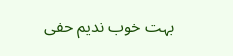بہت خوب ندیم حفی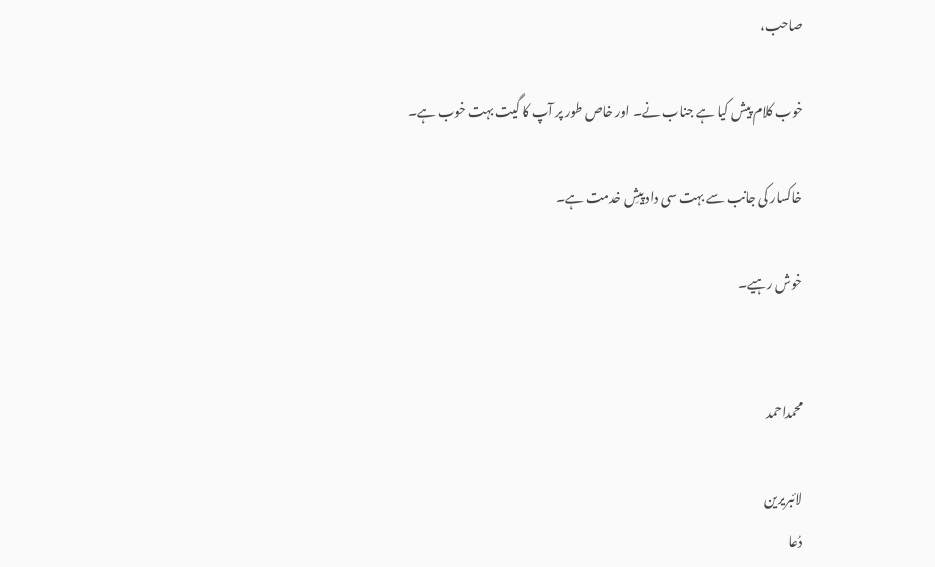صاحب،

خوب کلام پیش کیا ہے جناب نے۔ اور خاص طور پر آپ کا گیت بہت خوب ہے۔

خاکسار کی جانب سے بہت سی داد پیشِ خدمت ہے۔

خوش رہیے۔


محمداحمد

لائبریرین
دُعا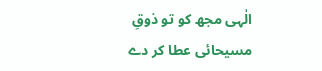الٰہی مجھ کو تو ذوقِ مسیحائی عطا کر دے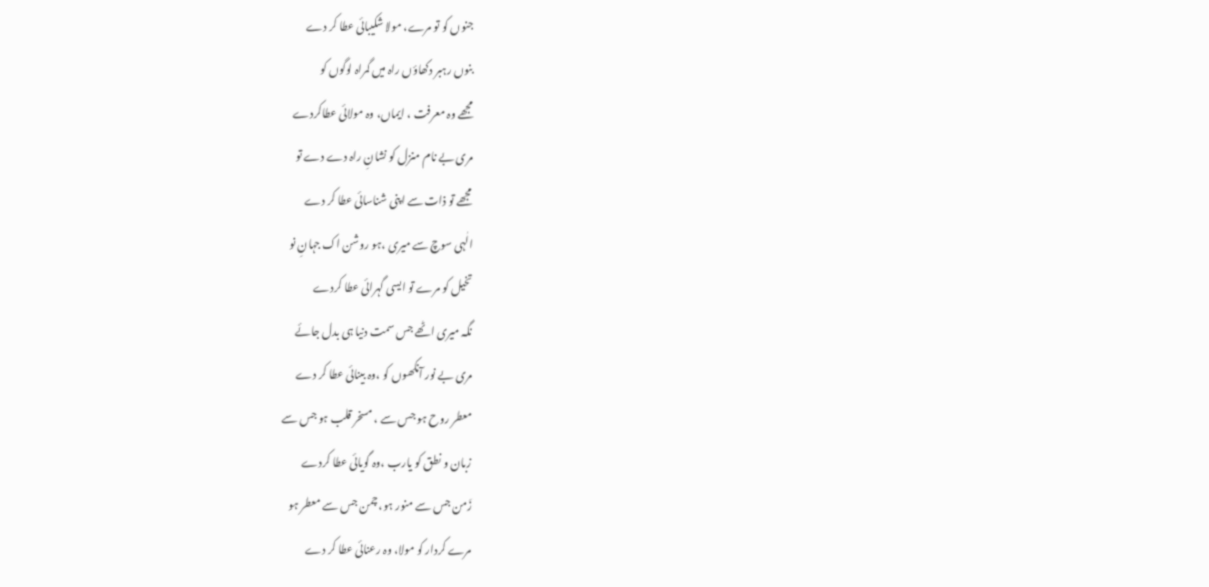جنوں کو تو مرے، مولا شکیبائی عطا کر دے
بنوں رہبر دکھاؤں راہ میں گمراہ لوگوں کو
مجھے وہ معرفت ، ایماں، وہ مولائی عطاکردے
مری بے نام منزل کو نشانِ راہ دے دے تو
مجھے تو ذات سے اپنی شناسائی عطا کر دے
الٰہی سوچ سے میری ،ہو روشن اک جہانِ نو
تخیل کو مرے تو ایسی گہرائی عطا کردے
نگہ میری اٹھے جس سمت دنیا ہی بدل جائے
مری بے نور آنکھوں کو ،وہ بینائی عطا کر دے
معطر روح ہو جس سے ، مسخر قلب ہو جس سے
زبان و نطق کو یارب ،وہ گویائی عطا کردے
زَمن جس سے منور ہو، چمن جس سے معطر ہو
مرے کردار کو مولا، وہ رعنائی عطا کر دے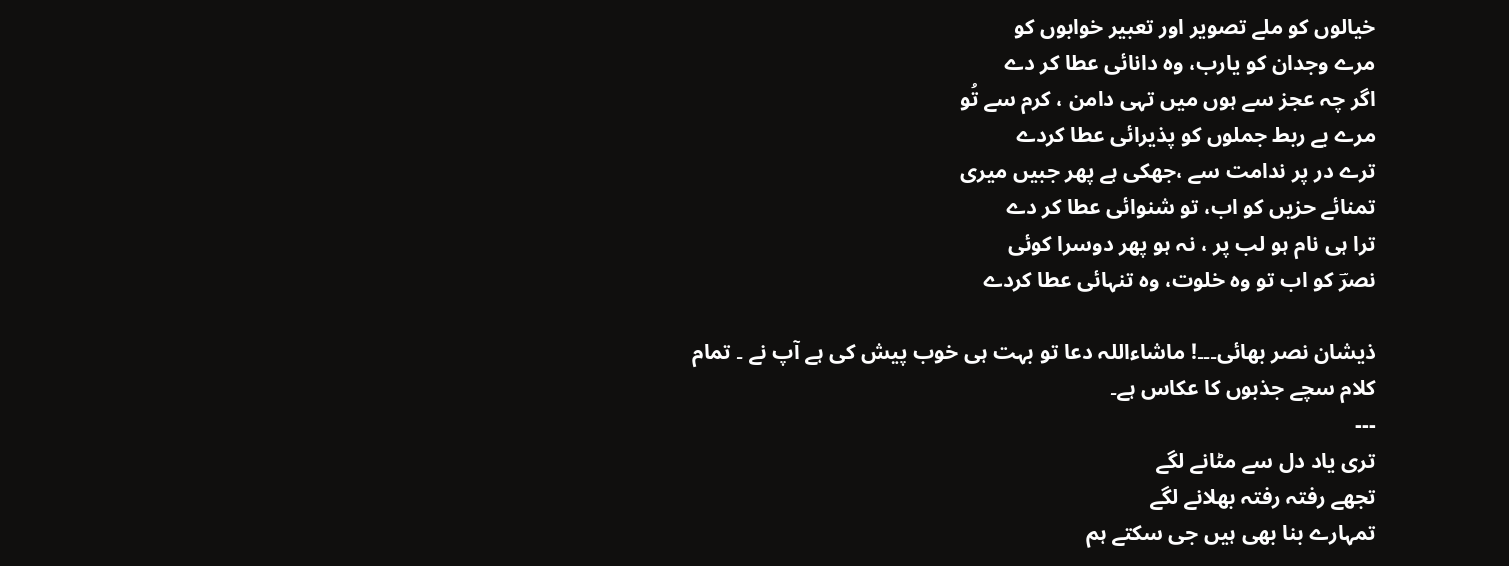خیالوں کو ملے تصویر اور تعبیر خوابوں کو
مرے وجدان کو یارب، وہ دانائی عطا کر دے
اگر چہ عجز سے ہوں میں تہی دامن ، کرم سے تُو
مرے بے ربط جملوں کو پذیرائی عطا کردے
ترے در پر ندامت سے ،جھکی ہے پھر جبیں میری
تمنائے حزیں کو اب، تو شنوائی عطا کر دے
ترا ہی نام ہو لب پر ، نہ ہو پھر دوسرا کوئی
نصرؔ کو اب تو وہ خلوت، وہ تنہائی عطا کردے

ذیشان نصر بھائی۔۔۔! ماشاءاللہ دعا تو بہت ہی خوب پیش کی ہے آپ نے ۔ تمام کلام سچے جذبوں کا عکاس ہے۔
---
تری یاد دل سے مٹانے لگے
تجھے رفتہ رفتہ بھلانے لگے
تمہارے بنا بھی ہیں جی سکتے ہم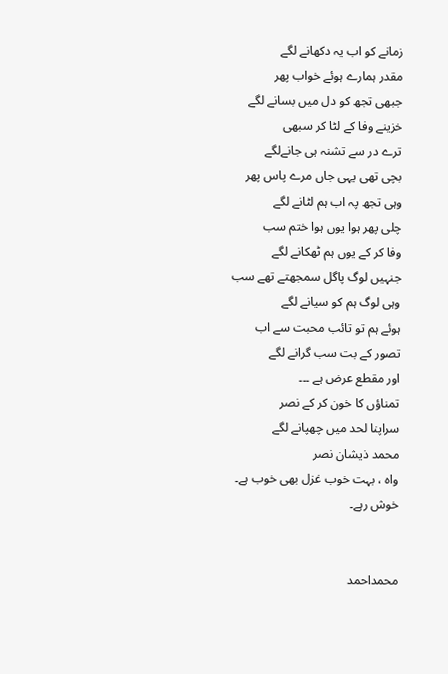زمانے کو اب یہ دکھانے لگے
مقدر ہمارے ہوئے خواب پھر
جبھی تجھ کو دل میں بسانے لگے
خزینے وفا کے لٹا کر سبھی
ترے در سے تشنہ ہی جانےلگے
بچی تھی یہی جاں مرے پاس پھر
وہی تجھ پہ اب ہم لٹانے لگے
چلی پھر ہوا یوں ہوا ختم سب
وفا کر کے یوں ہم ٹھکانے لگے
جنہیں لوگ پاگل سمجھتے تھے سب
وہی لوگ ہم کو سیانے لگے
ہوئے ہم تو تائب محبت سے اب
تصور کے بت سب گرانے لگے
اور مقطع عرض ہے ۔۔۔
تمناؤں کا خون کر کے نصر
سراپنا لحد میں چھپانے لگے
محمد ذیشان نصر
واہ ، بہت خوب غزل بھی خوب ہے۔
خوش رہے۔


محمداحمد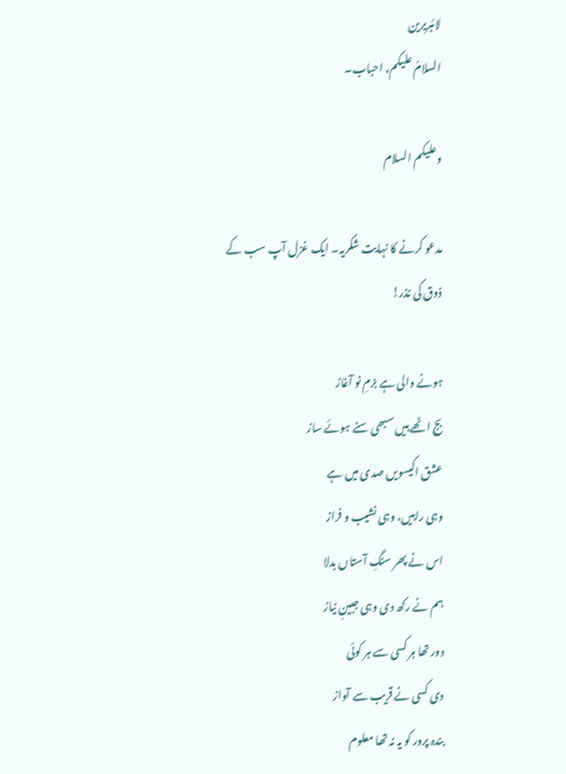لائبریرین
السلامُ علیکم، احباب۔

وعلیکم السلام

مدعو کرنے کا نہایت شکریہ۔ ایک غزل آپ سب کے ذوق کی نذر!

ہونے والی ہے بزمِ نو آغاز
بج اٹھے ہیں سبھی سنے ہوئے ساز
عشق اکیسویں صدی میں ہے
وہی راہیں، وہی نشیب و فراز
اس نے پھر سنگِ آستاں بدلا
ہم نے رکھ دی وہی جبینِ نیاز
دور تھا ہر کسی سے ہر کوئی
دی کسی نے قریب سے آواز
بندہ پرور کو یہ نہ تھا معلوم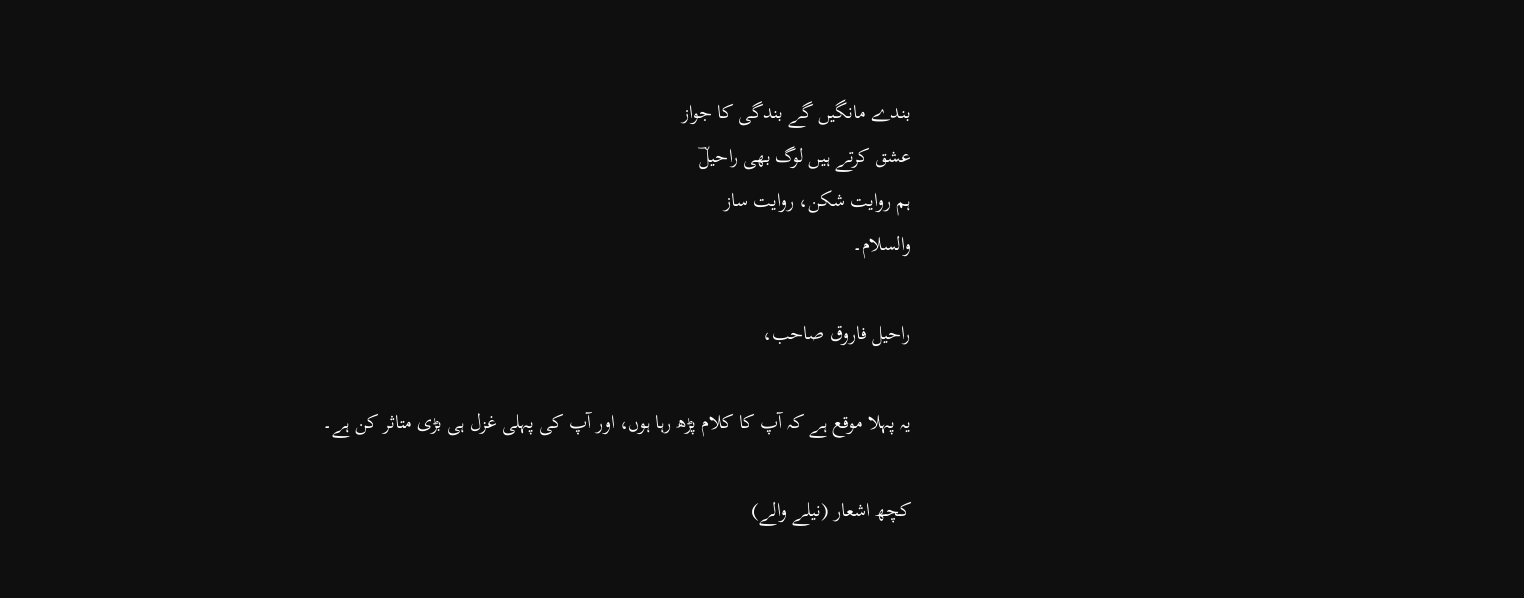بندے مانگیں گے بندگی کا جواز
عشق کرتے ہیں لوگ بھی راحیلؔ
ہم روایت شکن، روایت ساز
والسلام۔

راحیل فاروق صاحب،

یہ پہلا موقع ہے کہ آپ کا کلام پڑھ رہا ہوں، اور آپ کی پہلی غزل ہی بڑی متاثر کن ہے۔

کچھ اشعار (نیلے والے)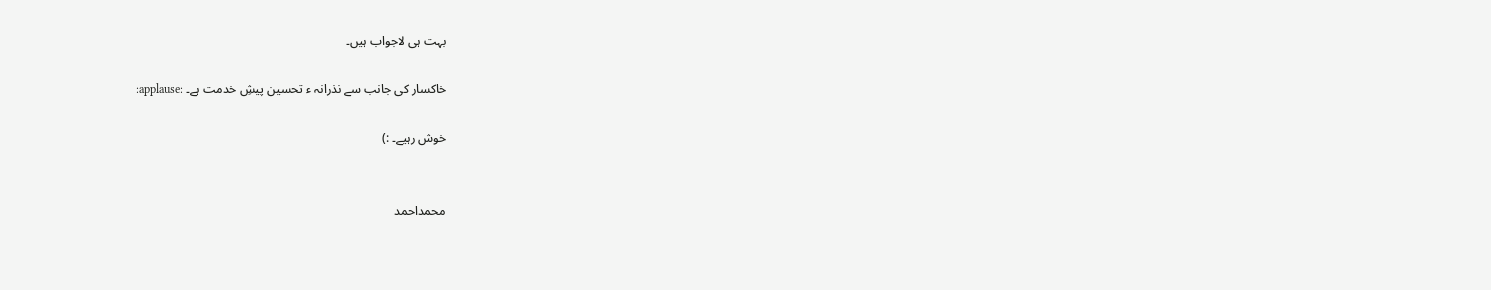بہت ہی لاجواب ہیں۔

خاکسار کی جانب سے نذرانہ ء تحسین پیشِ خدمت ہے۔ :applause:

خوش رہیے۔ :)


محمداحمد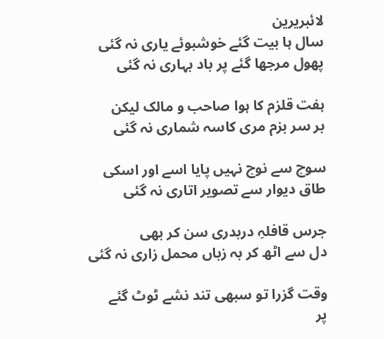لائبریرین
سال ہا بیت گئے خوشبوئے یاری نہ گئی
پھول مرجھا گئے پر باد بہاری نہ گئی

ہفت قلزم کا ہوا صاحب و مالک لیکن
بر سر بزم مری کاسہ شماری نہ گئی

سوچ سے نوچ نہیں پایا اسے اور اسکی
طاق دیوار سے تصویر اتاری نہ گئی

جرس قافلہِ دربدری سن کر بھی
دل سے اٹھ کر بہ زباں محمل زاری نہ گئی

وقت گزرا تو سبھی تند نشے ٹوٹ گئے
پر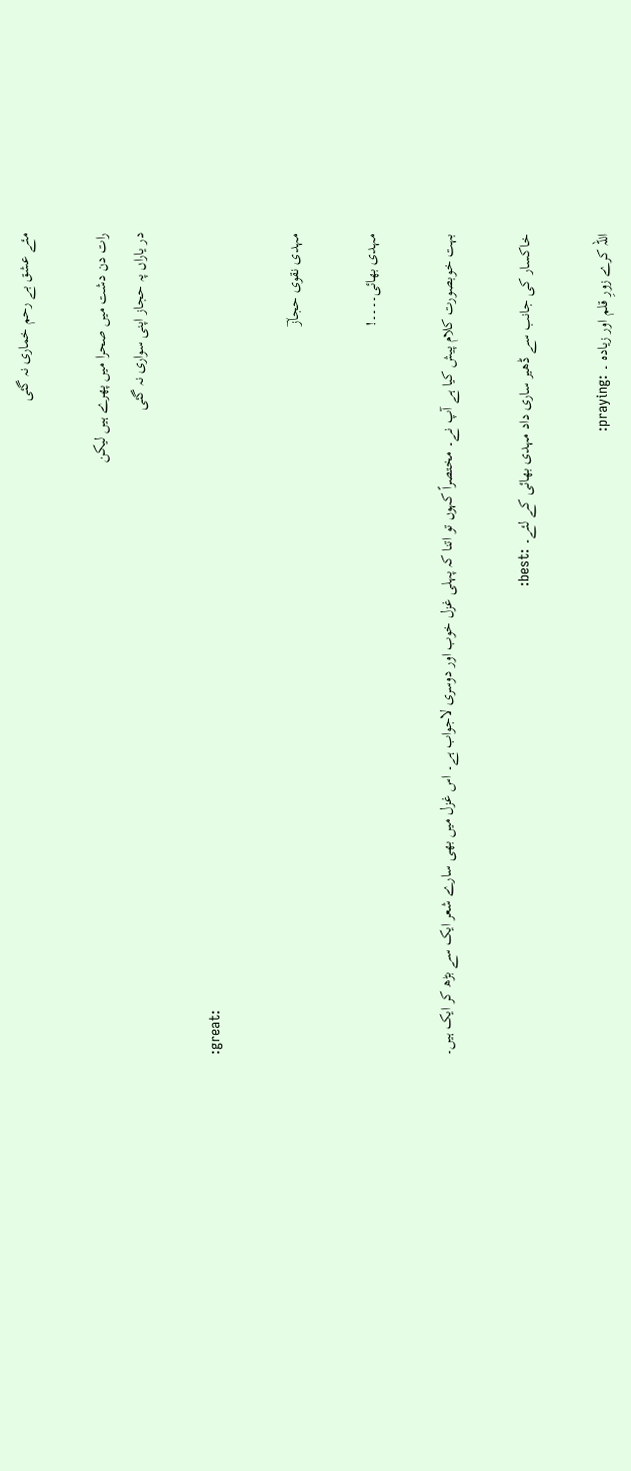مئے عشق بے رحم خماری نہ گئی

رات دن دشت میں صحرا میں پھرے ہیں لیکن
در یاراں پہ حجاز اپنی سواری نہ گئی

:great:

مہدی نقوی حجازؔ

مہدی بھائی۔۔۔۔!

بہت خوبصورت کلام پیش کیا ہے آپ نے۔ مختصراً کہوں تو اتنا کہ پہلی غزل خوب اور دوسری لاجواب ہے۔ اس غزل میں بھی سارے شعر ایک سے بڑھ کر ایک ہیں۔

خاکسار کی جانب سے ڈھیر ساری داد مہدی بھائی کے لئے۔ :best:

اللہ کرے زورِ قلم اور زیادہ ۔ :praying: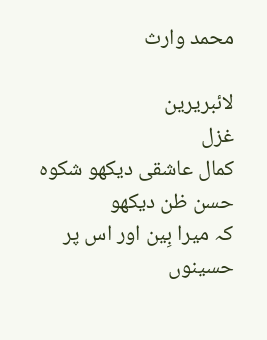محمد وارث

لائبریرین
غزل
کمال عاشقی دیکھو شکوہ حسن ظن دیکھو
کہ میرا بِین اور اس پر حسینوں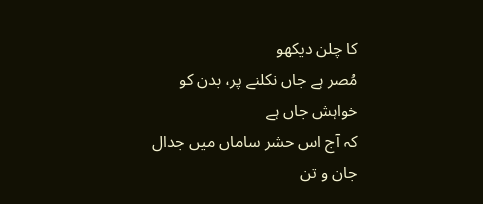کا چلن دیکھو
مُصر ہے جاں نکلنے پر، بدن کو خواہش جاں ہے
کہ آج اس حشر ساماں میں جدال جان و تن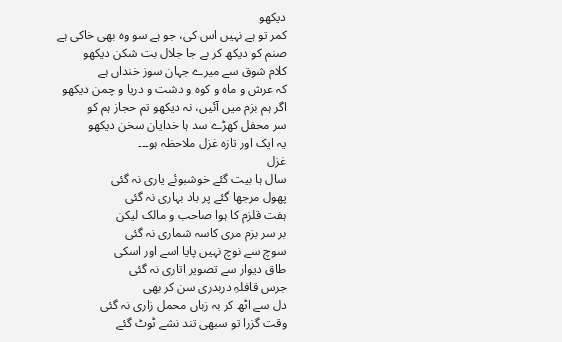دیکھو
کمر تو ہے نہیں اس کی، جو ہے سو وہ بھی خاکی ہے
صنم کو دیکھ کر بے جا جلال بت شکن دیکھو
کلام شوق سے میرے جہان سوز خنداں ہے
کہ عرش و ماہ و کوہ و دشت و دریا و چمن دیکھو
اگر ہم بزم میں آئیں، نہ دیکھو تم حجاز ہم کو
سر محفل کھڑے سد ہا خدایان سخن دیکھو
یہ ایک اور تازہ غزل ملاحظہ ہو۔۔۔
غزل
سال ہا بیت گئے خوشبوئے یاری نہ گئی
پھول مرجھا گئے پر باد بہاری نہ گئی
ہفت قلزم کا ہوا صاحب و مالک لیکن
بر سر بزم مری کاسہ شماری نہ گئی
سوچ سے نوچ نہیں پایا اسے اور اسکی
طاق دیوار سے تصویر اتاری نہ گئی
جرس قافلہِ دربدری سن کر بھی
دل سے اٹھ کر بہ زباں محمل زاری نہ گئی
وقت گزرا تو سبھی تند نشے ٹوٹ گئے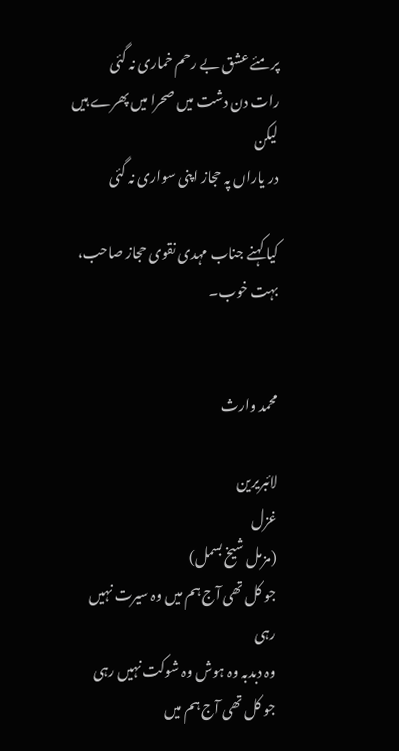پر مئے عشق بے رحم خماری نہ گئی
رات دن دشت میں صحرا میں پھرے ہیں لیکن
در یاراں پہ حجاز اپنی سواری نہ گئی

کیا کہنے جناب مہدی نقوی حجاز صاحب، بہت خوب۔


محمد وارث

لائبریرین
غزل
(مزمل شیخ بسمل)
جو کل تھی آج ہم میں وہ سیرت نہیں رہی
وہ دبدبہ وہ ہوش وہ شوکت نہیں رہی
جو کل تھی آج ہم میں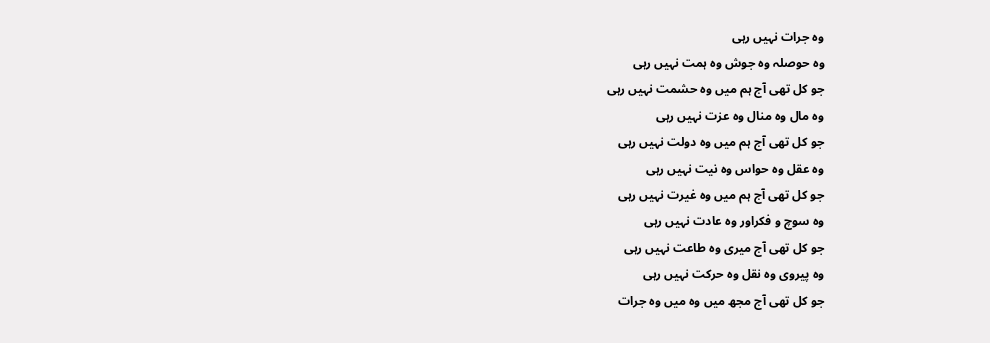وہ جرات نہیں رہی
وہ حوصلہ وہ جوش وہ ہمت نہیں رہی
جو کل تھی آج ہم میں وہ حشمت نہیں رہی
وہ مال وہ منال وہ عزت نہیں رہی
جو کل تھی آج ہم میں وہ دولت نہیں رہی
وہ عقل وہ حواس وہ نیت نہیں رہی
جو کل تھی آج ہم میں وہ غیرت نہیں رہی
وہ سوچ و فکراور وہ عادت نہیں رہی
جو کل تھی آج میری وہ طاعت نہیں رہی
وہ پیروی وہ نقل وہ حرکت نہیں رہی
جو کل تھی آج مجھ میں وہ میں وہ جرات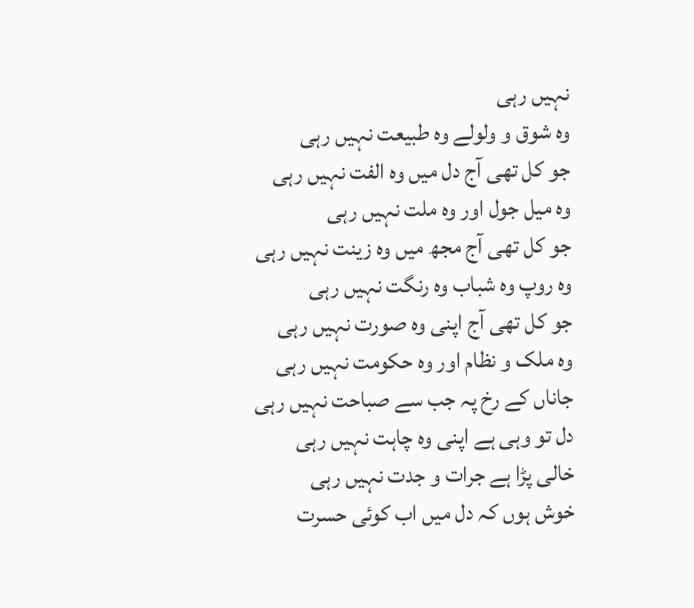نہیں رہی
وہ شوق و ولولے وہ طبیعت نہیں رہی
جو کل تھی آج دل میں وہ الفت نہیں رہی
وہ میل جول اور وہ ملت نہیں رہی
جو کل تھی آج مجھ میں وہ زینت نہیں رہی
وہ روپ وہ شباب وہ رنگت نہیں رہی
جو کل تھی آج اپنی وہ صورت نہیں رہی
وہ ملک و نظام اور وہ حکومت نہیں رہی
جاناں کے رخ پہ جب سے صباحت نہیں رہی
دل تو وہی ہے اپنی وہ چاہت نہیں رہی
خالی پڑا ہے جرات و جدت نہیں رہی
خوش ہوں کہ دل میں اب کوئی حسرت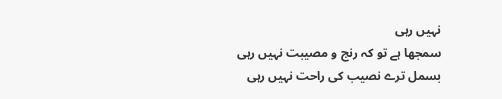نہیں رہی
سمجھا ہے تو کہ رنج و مصیبت نہیں رہی
بسمل ترے نصیب کی راحت نہیں رہی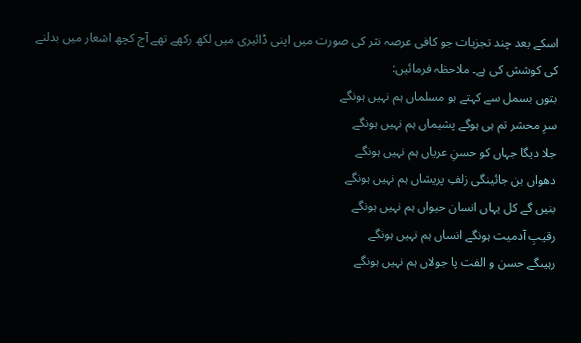اسکے بعد چند تجزیات جو کافی عرصہ نثر کی صورت میں اپنی ڈائیری میں لکھ رکھے تھے آج کچھ اشعار میں بدلنے کی کوشش کی ہے۔ ملاحظہ فرمائیں:
بتوں بسمل سے کہتے ہو مسلماں ہم نہیں ہونگے
سرِ محشر تم ہی ہوگے پشیماں ہم نہیں ہونگے
جلا دیگا جہاں کو حسنِ عریاں ہم نہیں ہونگے
دھواں بن جائینگی زلفِ پریشاں ہم نہیں ہونگے
بنیں گے کل یہاں انسان حیواں ہم نہیں ہونگے
رقیبِ آدمیت ہونگے انساں ہم نہیں ہونگے
رہیںگے حسن و الفت پا جولاں ہم نہیں ہونگے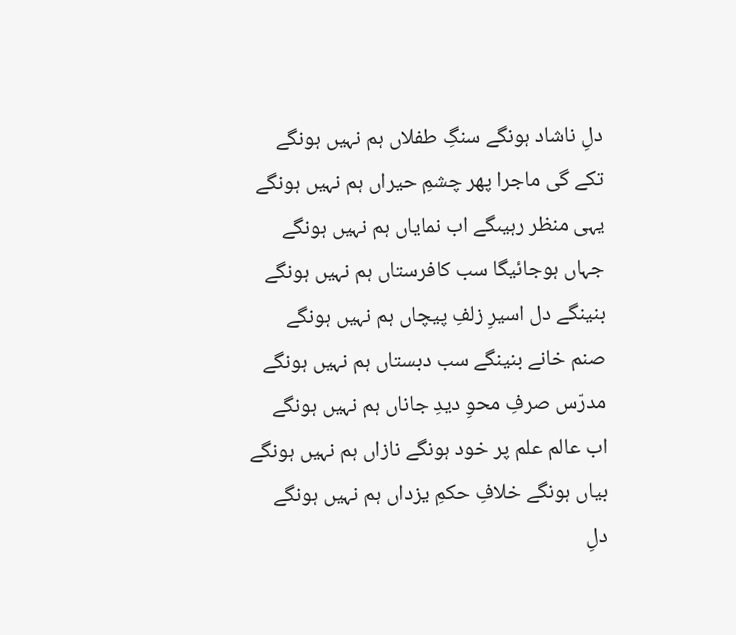دلِ ناشاد ہونگے سنگِ طفلاں ہم نہیں ہونگے
تکے گی ماجرا پھر چشمِ حیراں ہم نہیں ہونگے
یہی منظر رہیںگے اب نمایاں ہم نہیں ہونگے
جہاں ہوجائیگا سب کافرستاں ہم نہیں ہونگے
بنینگے دل اسیرِ زلفِ پیچاں ہم نہیں ہونگے
صنم خانے بنینگے سب دبستاں ہم نہیں ہونگے
مدرّس صرفِ محوِ دیدِ جاناں ہم نہیں ہونگے
اب عالم علم پر خود ہونگے نازاں ہم نہیں ہونگے
بیاں ہونگے خلافِ حکمِ یزداں ہم نہیں ہونگے
دلِ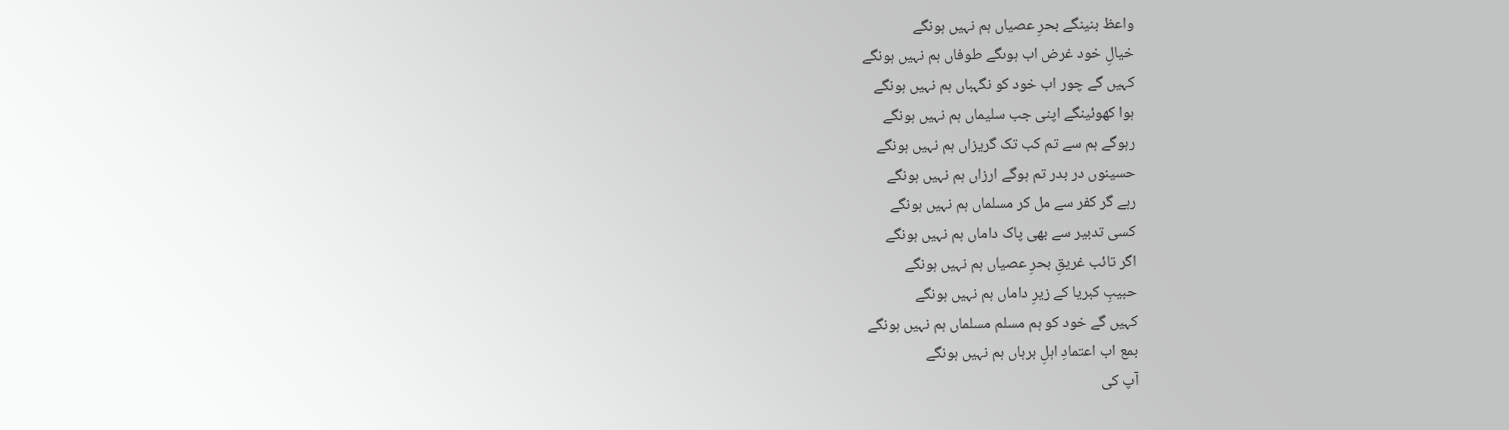واعظ بنینگے بحرِ عصیاں ہم نہیں ہونگے
خیالِ خود غرض اب ہوںگے طوفاں ہم نہیں ہونگے
کہیں گے چور اب خود کو نگہباں ہم نہیں ہونگے
ہوا کھوئینگے اپنی جب سلیماں ہم نہیں ہونگے
رہوگے ہم سے تم کب تک گریزاں ہم نہیں ہونگے
حسینوں در بدر تم ہوگے ارزاں ہم نہیں ہونگے
رہے گر کفر سے مل کر مسلماں ہم نہیں ہونگے
کسی تدبیر سے بھی پاک داماں ہم نہیں ہونگے
اگر تائب غریقِ بحرِ عصیاں ہم نہیں ہونگے
حبیبِ کبریا کے زیرِ داماں ہم نہیں ہونگے
کہیں گے خود کو ہم مسلم مسلماں ہم نہیں ہونگے
بمع اب اعتمادِ اہلِ برہاں ہم نہیں ہونگے
آپ کی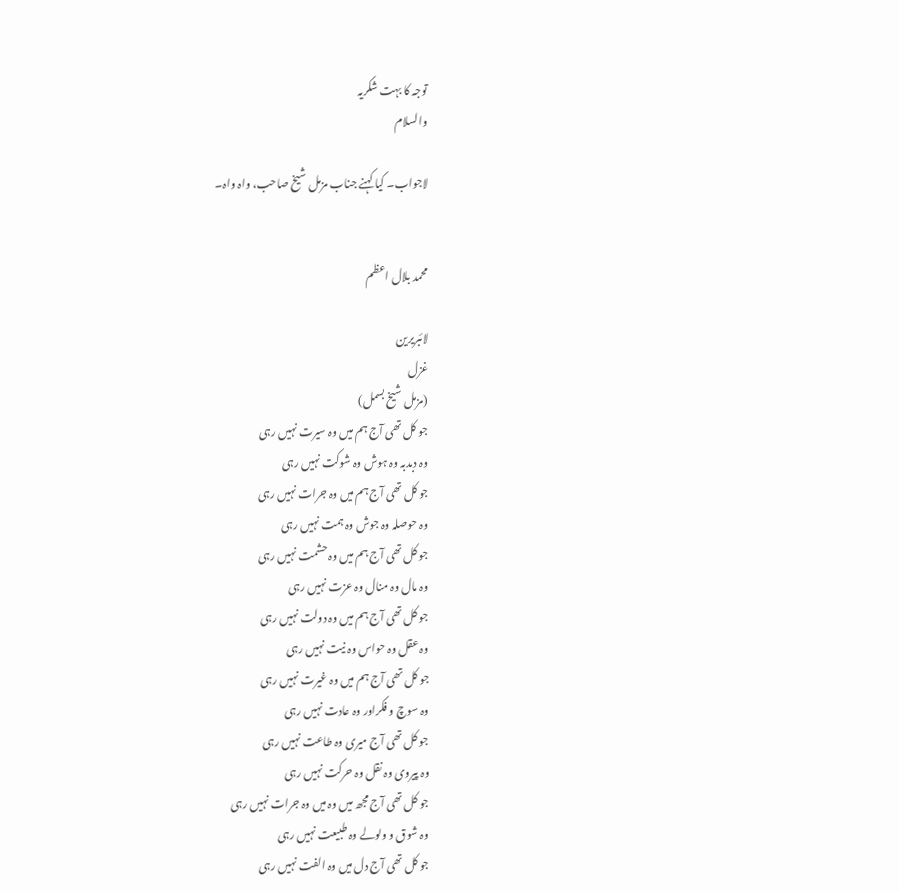توجہ کا بہت شکریہ
والسلام

لاجواب۔ کیا کہنے جناب مزمل شیخ صاحب، واہ واہ۔


محمد بلال اعظم

لائبریرین
غزل
(مزمل شیخ بسمل)
جو کل تھی آج ہم میں وہ سیرت نہیں رہی
وہ دبدبہ وہ ہوش وہ شوکت نہیں رہی
جو کل تھی آج ہم میں وہ جرات نہیں رہی
وہ حوصلہ وہ جوش وہ ہمت نہیں رہی
جو کل تھی آج ہم میں وہ حشمت نہیں رہی
وہ مال وہ منال وہ عزت نہیں رہی
جو کل تھی آج ہم میں وہ دولت نہیں رہی
وہ عقل وہ حواس وہ نیت نہیں رہی
جو کل تھی آج ہم میں وہ غیرت نہیں رہی
وہ سوچ و فکراور وہ عادت نہیں رہی
جو کل تھی آج میری وہ طاعت نہیں رہی
وہ پیروی وہ نقل وہ حرکت نہیں رہی
جو کل تھی آج مجھ میں وہ میں وہ جرات نہیں رہی
وہ شوق و ولولے وہ طبیعت نہیں رہی
جو کل تھی آج دل میں وہ الفت نہیں رہی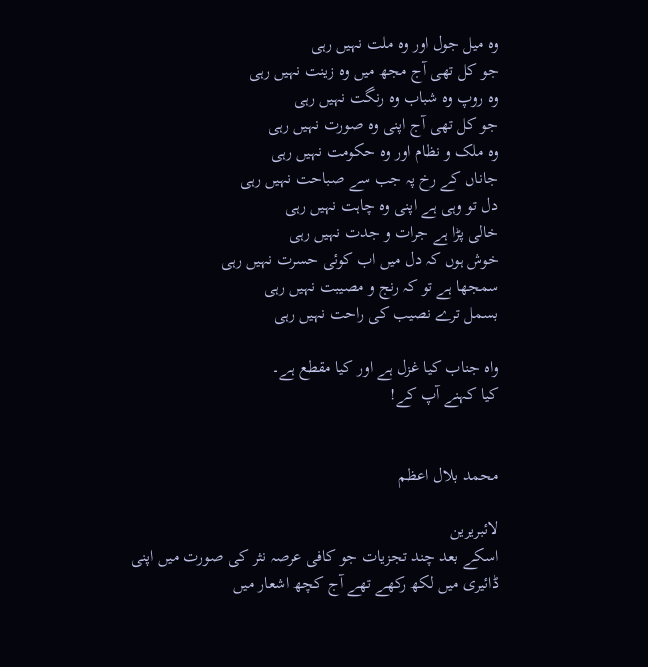وہ میل جول اور وہ ملت نہیں رہی
جو کل تھی آج مجھ میں وہ زینت نہیں رہی
وہ روپ وہ شباب وہ رنگت نہیں رہی
جو کل تھی آج اپنی وہ صورت نہیں رہی
وہ ملک و نظام اور وہ حکومت نہیں رہی
جاناں کے رخ پہ جب سے صباحت نہیں رہی
دل تو وہی ہے اپنی وہ چاہت نہیں رہی
خالی پڑا ہے جرات و جدت نہیں رہی
خوش ہوں کہ دل میں اب کوئی حسرت نہیں رہی
سمجھا ہے تو کہ رنج و مصیبت نہیں رہی
بسمل ترے نصیب کی راحت نہیں رہی

واہ جناب کیا غزل ہے اور کیا مقطع ہے۔
کیا کہنے آپ کے!


محمد بلال اعظم

لائبریرین
اسکے بعد چند تجزیات جو کافی عرصہ نثر کی صورت میں اپنی ڈائیری میں لکھ رکھے تھے آج کچھ اشعار میں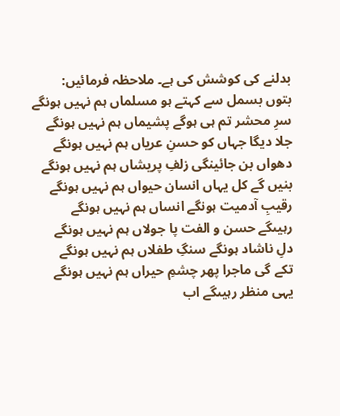بدلنے کی کوشش کی ہے۔ ملاحظہ فرمائیں:
بتوں بسمل سے کہتے ہو مسلماں ہم نہیں ہونگے
سرِ محشر تم ہی ہوگے پشیماں ہم نہیں ہونگے
جلا دیگا جہاں کو حسنِ عریاں ہم نہیں ہونگے
دھواں بن جائینگی زلفِ پریشاں ہم نہیں ہونگے
بنیں گے کل یہاں انسان حیواں ہم نہیں ہونگے
رقیبِ آدمیت ہونگے انساں ہم نہیں ہونگے
رہیںگے حسن و الفت پا جولاں ہم نہیں ہونگے
دلِ ناشاد ہونگے سنگِ طفلاں ہم نہیں ہونگے
تکے گی ماجرا پھر چشمِ حیراں ہم نہیں ہونگے
یہی منظر رہیںگے اب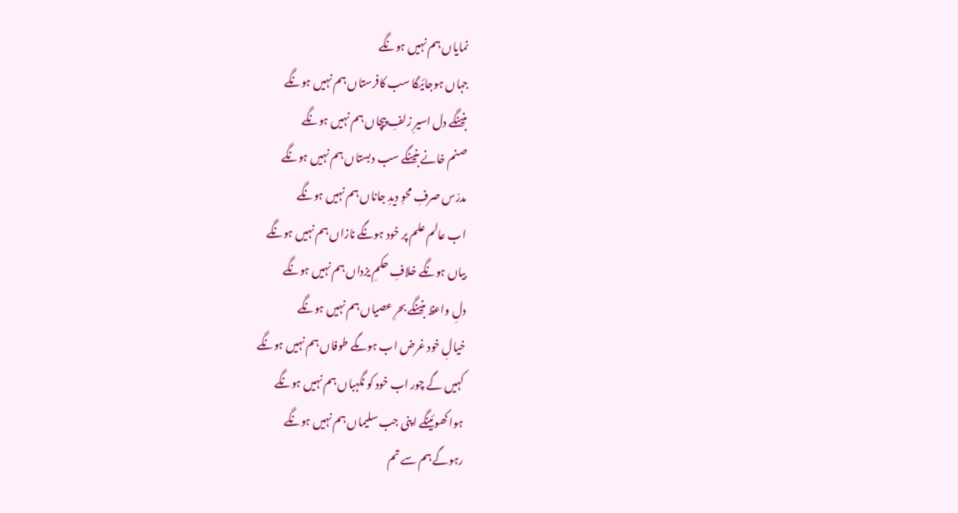نمایاں ہم نہیں ہونگے
جہاں ہوجائیگا سب کافرستاں ہم نہیں ہونگے
بنینگے دل اسیرِ زلفِ پیچاں ہم نہیں ہونگے
صنم خانے بنینگے سب دبستاں ہم نہیں ہونگے
مدرّس صرفِ محوِ دیدِ جاناں ہم نہیں ہونگے
اب عالم علم پر خود ہونگے نازاں ہم نہیں ہونگے
بیاں ہونگے خلافِ حکمِ یزداں ہم نہیں ہونگے
دلِ واعظ بنینگے بحرِ عصیاں ہم نہیں ہونگے
خیالِ خود غرض اب ہوںگے طوفاں ہم نہیں ہونگے
کہیں گے چور اب خود کو نگہباں ہم نہیں ہونگے
ہوا کھوئینگے اپنی جب سلیماں ہم نہیں ہونگے
رہوگے ہم سے تم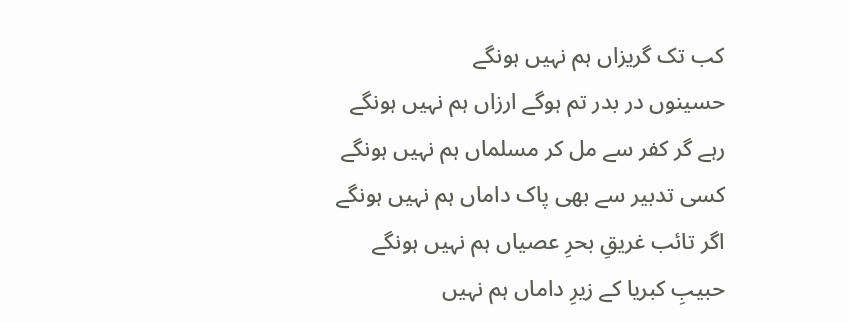کب تک گریزاں ہم نہیں ہونگے
حسینوں در بدر تم ہوگے ارزاں ہم نہیں ہونگے
رہے گر کفر سے مل کر مسلماں ہم نہیں ہونگے
کسی تدبیر سے بھی پاک داماں ہم نہیں ہونگے
اگر تائب غریقِ بحرِ عصیاں ہم نہیں ہونگے
حبیبِ کبریا کے زیرِ داماں ہم نہیں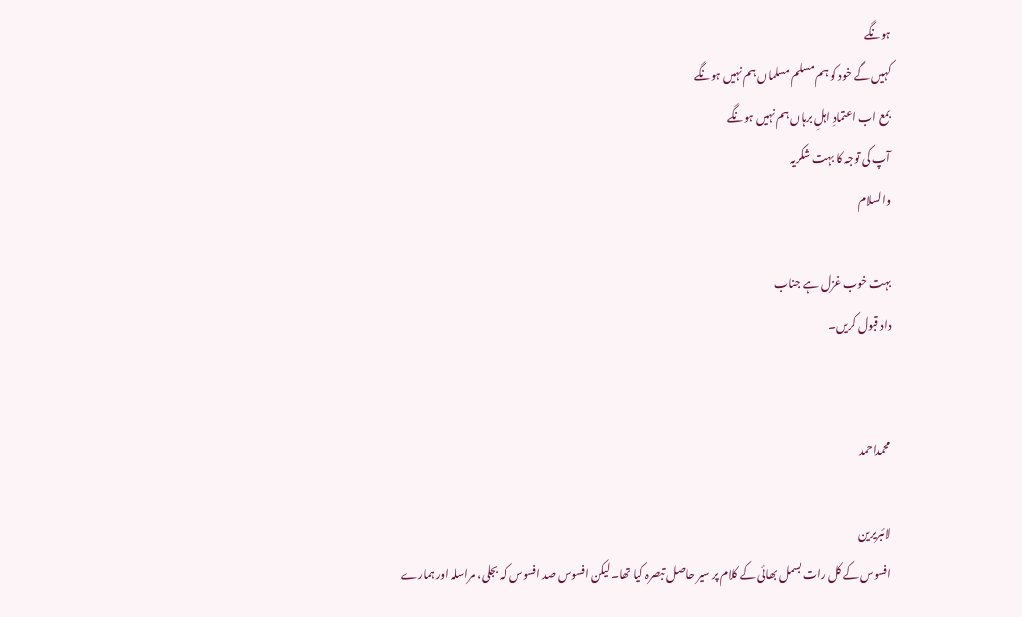ہونگے
کہیں گے خود کو ہم مسلم مسلماں ہم نہیں ہونگے
بمع اب اعتمادِ اہلِ برہاں ہم نہیں ہونگے
آپ کی توجہ کا بہت شکریہ
والسلام

بہت خوب غزل ہے جناب
داد قبول کریں۔


محمداحمد

لائبریرین
افسوس کے کل رات بسمل بھائی کے کلام پر سیر حاصل تبصرہ کیا تھا۔ لیکن افسوس صد افسوس کہ بجلی، مراسلہ اور ہمارے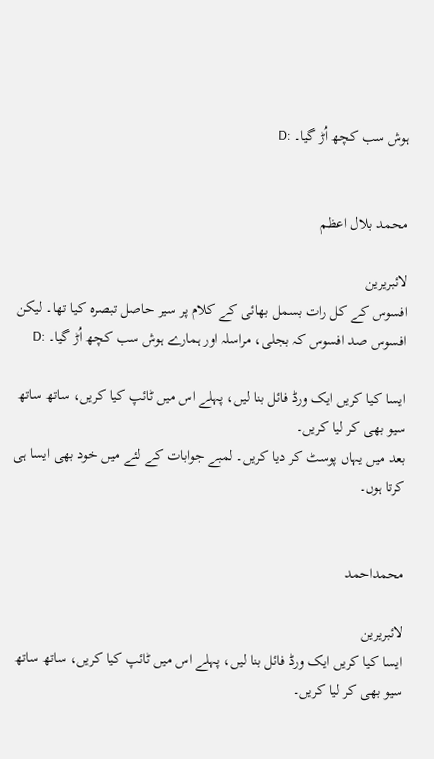ہوش سب کچھ اُڑ گیا۔ :D


محمد بلال اعظم

لائبریرین
افسوس کے کل رات بسمل بھائی کے کلام پر سیر حاصل تبصرہ کیا تھا۔ لیکن افسوس صد افسوس کہ بجلی، مراسلہ اور ہمارے ہوش سب کچھ اُڑ گیا۔ :D

ایسا کیا کریں ایک ورڈ فائل بنا لیں، پہلے اس میں ٹائپ کیا کریں، ساتھ ساتھ سیو بھی کر لیا کریں۔
بعد میں یہاں پوسٹ کر دیا کریں۔ لمبے جوابات کے لئے میں خود بھی ایسا ہی کرتا ہوں۔


محمداحمد

لائبریرین
ایسا کیا کریں ایک ورڈ فائل بنا لیں، پہلے اس میں ٹائپ کیا کریں، ساتھ ساتھ سیو بھی کر لیا کریں۔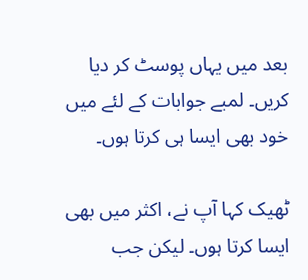بعد میں یہاں پوسٹ کر دیا کریں۔ لمبے جوابات کے لئے میں خود بھی ایسا ہی کرتا ہوں۔

ٹھیک کہا آپ نے، اکثر میں بھی ایسا کرتا ہوں۔ لیکن جب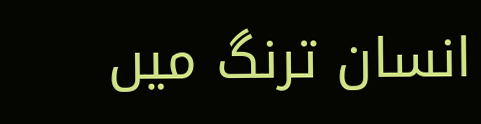انسان ترنگ میں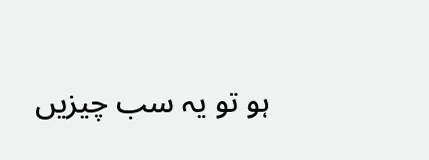ہو تو یہ سب چیزیں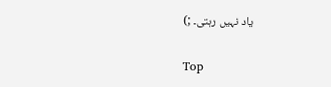یاد نہیں رہتی۔ ;)

Top